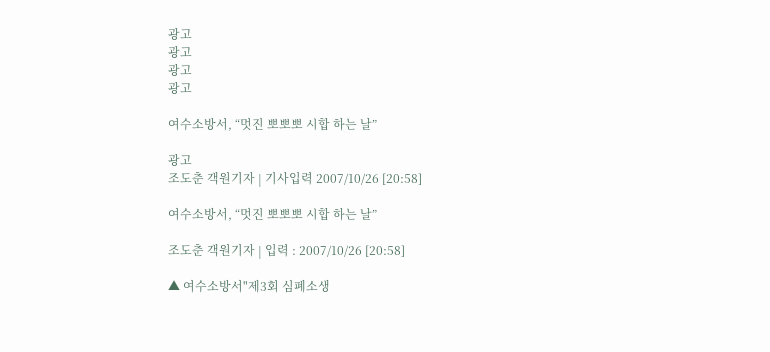광고
광고
광고
광고

여수소방서, “멋진 뽀뽀뽀 시합 하는 날”

광고
조도춘 객원기자 | 기사입력 2007/10/26 [20:58]

여수소방서, “멋진 뽀뽀뽀 시합 하는 날”

조도춘 객원기자 | 입력 : 2007/10/26 [20:58]

▲ 여수소방서"제3회 심폐소생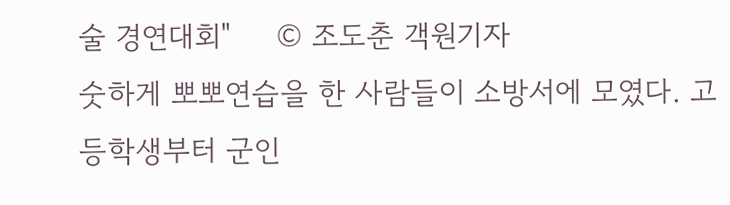술 경연대회"     © 조도춘 객원기자
숫하게 뽀뽀연습을 한 사람들이 소방서에 모였다. 고등학생부터 군인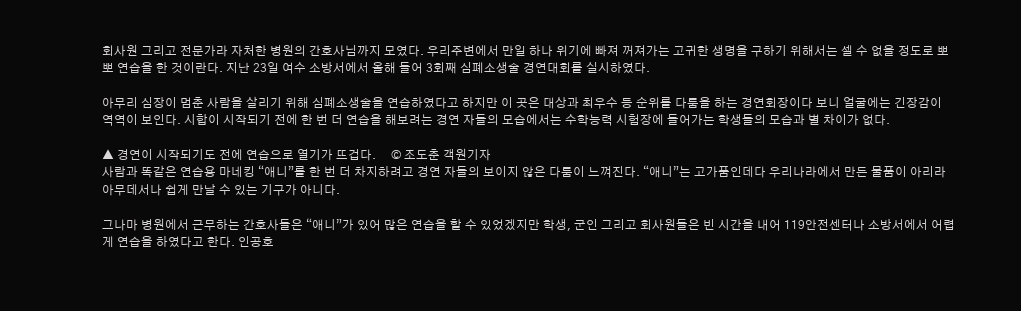회사원 그리고 전문가라 자처한 병원의 간호사님까지 모였다. 우리주변에서 만일 하나 위기에 빠져 꺼져가는 고귀한 생명을 구하기 위해서는 셀 수 없을 정도로 뽀뽀 연습을 한 것이란다. 지난 23일 여수 소방서에서 올해 들어 3회째 심폐소생술 경연대회를 실시하였다.

아무리 심장이 멈춘 사람을 살리기 위해 심폐소생술을 연습하였다고 하지만 이 곳은 대상과 최우수 등 순위를 다툼을 하는 경연회장이다 보니 얼굴에는 긴장감이 역역이 보인다. 시합이 시작되기 전에 한 번 더 연습을 해보려는 경연 자들의 모습에서는 수학능력 시험장에 들어가는 학생들의 모습과 별 차이가 없다.

▲ 경연이 시작되기도 전에 연습으로 열기가 뜨겁다.     © 조도춘 객원기자
사람과 똑같은 연습용 마네킹 “애니”를 한 번 더 차지하려고 경연 자들의 보이지 않은 다툼이 느껴진다. “애니”는 고가품인데다 우리나라에서 만든 물품이 아리라 아무데서나 쉽게 만날 수 있는 기구가 아니다.

그나마 병원에서 근무하는 간호사들은 “애니”가 있어 많은 연습을 할 수 있었겠지만 학생, 군인 그리고 회사원들은 빈 시간을 내어 119안전센터나 소방서에서 어렵게 연습을 하였다고 한다. 인공호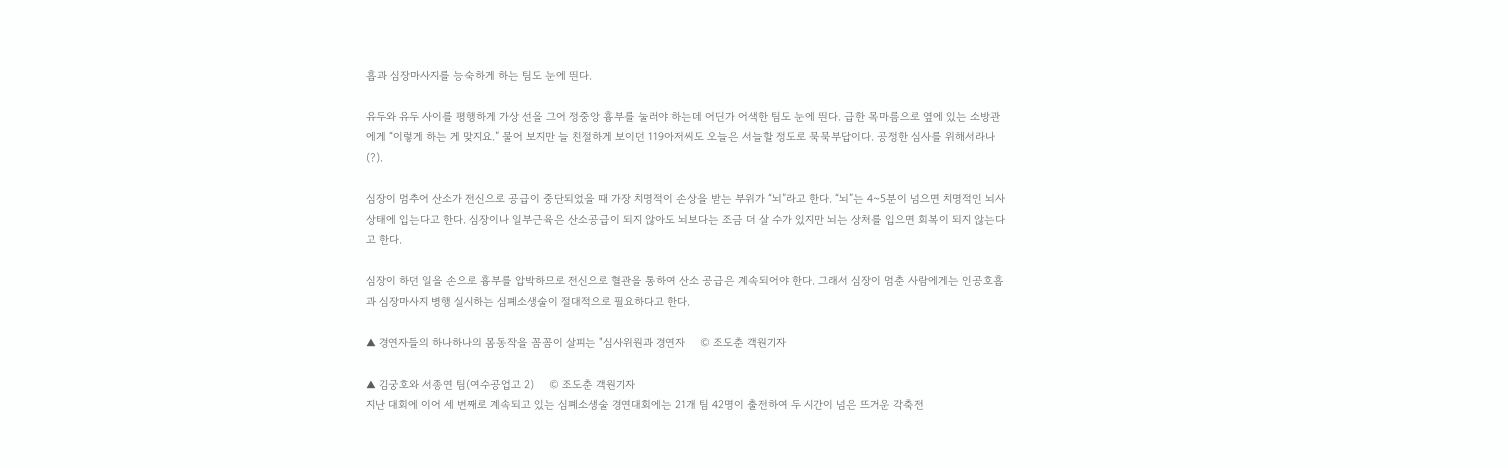흡과 심장마사지를 능숙하게 하는 팀도 눈에 띈다.

유두와 유두 사이를 평행하게 가상 선을 그어 정중앙 흉부를 눌러야 하는데 어딘가 어색한 팀도 눈에 띈다. 급한 목마름으로 옆에 있는 소방관에게 “이렇게 하는 게 맞지요.” 물어 보지만 늘 친절하게 보이던 119아저씨도 오늘은 서늘할 정도로 묵묵부답이다. 공정한 심사를 위해서라나(?).

심장이 멈추어 산소가 전신으로 공급이 중단되었을 때 가장 치명적이 손상을 받는 부위가 “뇌”라고 한다. “뇌”는 4~5분이 넘으면 치명적인 뇌사상태에 입는다고 한다. 심장이나 일부근육은 산소공급이 되지 않아도 뇌보다는 조금 더 살 수가 있지만 뇌는 상처를 입으면 회복이 되지 않는다고 한다.

심장이 하던 일을 손으로 흉부를 압박하므로 전신으로 혈관을 통하여 산소 공급은 계속되어야 한다. 그래서 심장이 멈춘 사람에게는 인공호흡과 심장마사지 병행 실시하는 심폐소생술이 절대적으로 필요하다고 한다.

▲ 경연자들의 하나하나의 몸동작을 꼼꼼이 살피는 "심사위원과 경연자     © 조도춘 객원기자

▲ 김궁호와 서종연 팀(여수공업고 2)     © 조도춘 객원기자
지난 대회에 이어 세 번째로 계속되고 있는 심폐소생술 경연대회에는 21개 팀 42명이 출전하여 두 시간이 넘은 뜨거운 각축전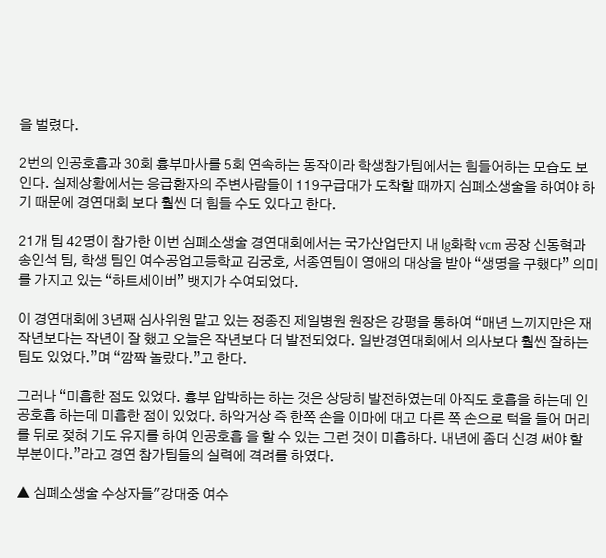을 벌렸다.

2번의 인공호흡과 30회 흉부마사를 5회 연속하는 동작이라 학생참가팀에서는 힘들어하는 모습도 보인다. 실제상황에서는 응급환자의 주변사람들이 119구급대가 도착할 때까지 심폐소생술을 하여야 하기 때문에 경연대회 보다 훨씬 더 힘들 수도 있다고 한다.

21개 팀 42명이 참가한 이번 심폐소생술 경연대회에서는 국가산업단지 내 lg화학 vcm 공장 신동혁과 송인석 팀, 학생 팀인 여수공업고등학교 김궁호, 서종연팀이 영애의 대상을 받아 “생명을 구했다” 의미를 가지고 있는 “하트세이버” 뱃지가 수여되었다.

이 경연대회에 3년째 심사위원 맡고 있는 정종진 제일병원 원장은 강평을 통하여 “매년 느끼지만은 재작년보다는 작년이 잘 했고 오늘은 작년보다 더 발전되었다. 일반경연대회에서 의사보다 훨씬 잘하는 팀도 있었다.”며 “깜짝 놀랐다.”고 한다.

그러나 “미흡한 점도 있었다. 흉부 압박하는 하는 것은 상당히 발전하였는데 아직도 호흡을 하는데 인공호흡 하는데 미흡한 점이 있었다. 하악거상 즉 한쪽 손을 이마에 대고 다른 쪽 손으로 턱을 들어 머리를 뒤로 젖혀 기도 유지를 하여 인공호흡 을 할 수 있는 그런 것이 미흡하다. 내년에 좀더 신경 써야 할 부분이다.”라고 경연 참가팀들의 실력에 격려를 하였다.

▲ 심폐소생술 수상자들"강대중 여수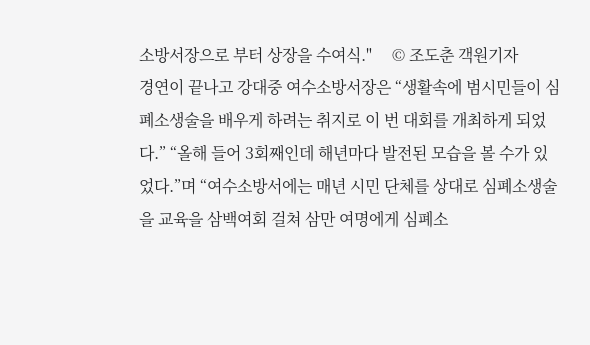소방서장으로 부터 상장을 수여식."     © 조도춘 객원기자
경연이 끝나고 강대중 여수소방서장은 “생활속에 범시민들이 심폐소생술을 배우게 하려는 취지로 이 번 대회를 개최하게 되었다.” “올해 들어 3회째인데 해년마다 발전된 모습을 볼 수가 있었다.”며 “여수소방서에는 매년 시민 단체를 상대로 심폐소생술을 교육을 삼백여회 걸쳐 삼만 여명에게 심폐소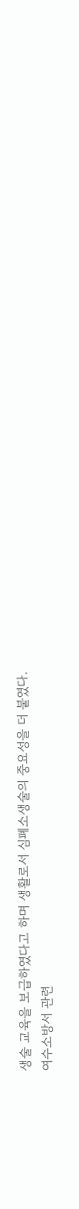생술 교육을 보급하였다고 하며 생활로서 심폐소생술의 중요성을 더 붙였다.
여수소방서 관련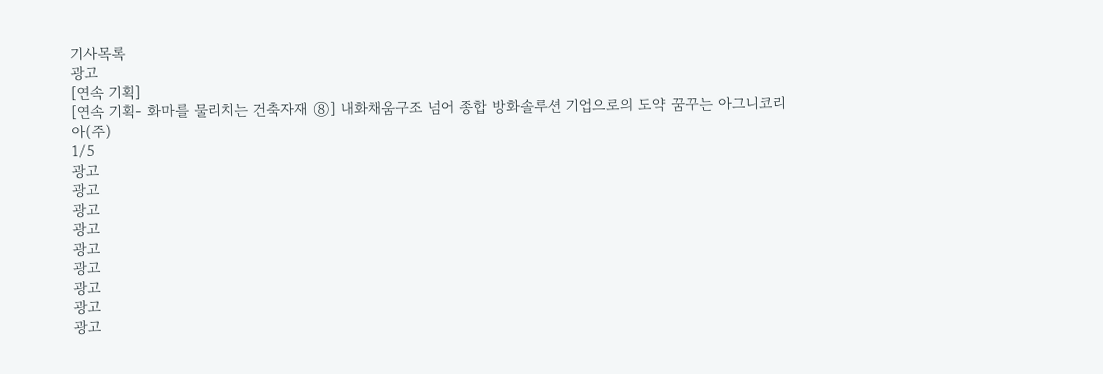기사목록
광고
[연속 기획]
[연속 기획- 화마를 물리치는 건축자재 ⑧] 내화채움구조 넘어 종합 방화솔루션 기업으로의 도약 꿈꾸는 아그니코리아(주)
1/5
광고
광고
광고
광고
광고
광고
광고
광고
광고